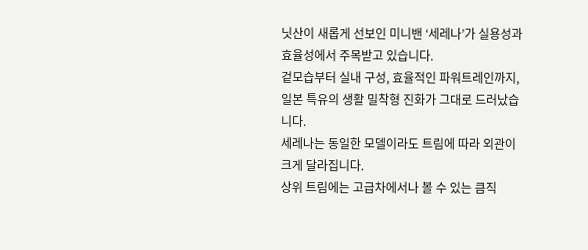닛산이 새롭게 선보인 미니밴 ‘세레나’가 실용성과 효율성에서 주목받고 있습니다.
겉모습부터 실내 구성, 효율적인 파워트레인까지, 일본 특유의 생활 밀착형 진화가 그대로 드러났습니다.
세레나는 동일한 모델이라도 트림에 따라 외관이 크게 달라집니다.
상위 트림에는 고급차에서나 볼 수 있는 큼직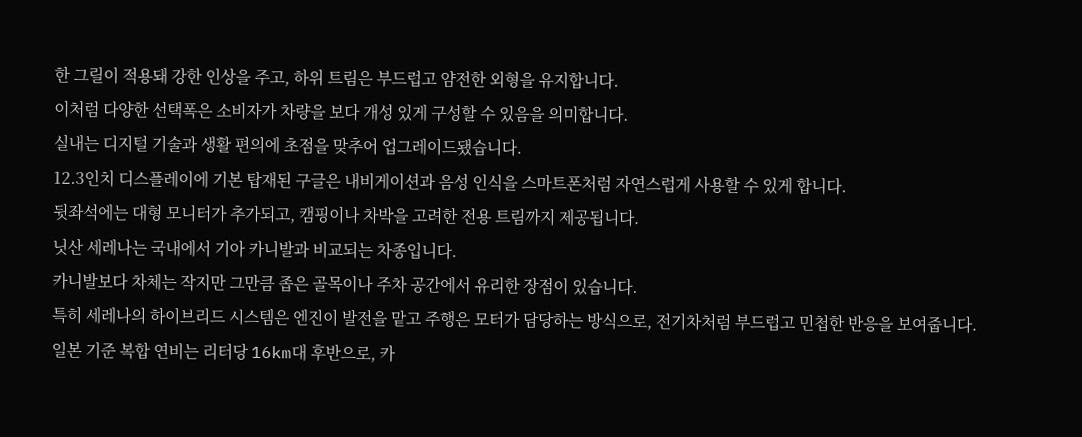한 그릴이 적용돼 강한 인상을 주고, 하위 트림은 부드럽고 얌전한 외형을 유지합니다.
이처럼 다양한 선택폭은 소비자가 차량을 보다 개성 있게 구성할 수 있음을 의미합니다.
실내는 디지털 기술과 생활 편의에 초점을 맞추어 업그레이드됐습니다.
12.3인치 디스플레이에 기본 탑재된 구글은 내비게이션과 음성 인식을 스마트폰처럼 자연스럽게 사용할 수 있게 합니다.
뒷좌석에는 대형 모니터가 추가되고, 캠핑이나 차박을 고려한 전용 트림까지 제공됩니다.
닛산 세레나는 국내에서 기아 카니발과 비교되는 차종입니다.
카니발보다 차체는 작지만 그만큼 좁은 골목이나 주차 공간에서 유리한 장점이 있습니다.
특히 세레나의 하이브리드 시스템은 엔진이 발전을 맡고 주행은 모터가 담당하는 방식으로, 전기차처럼 부드럽고 민첩한 반응을 보여줍니다.
일본 기준 복합 연비는 리터당 16km대 후반으로, 카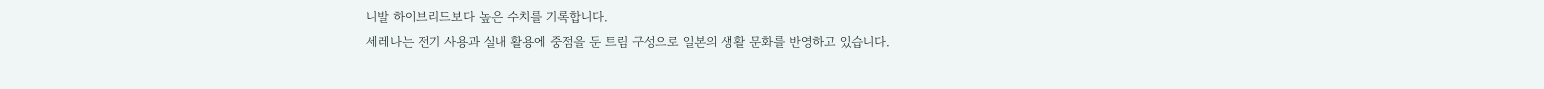니발 하이브리드보다 높은 수치를 기록합니다.
세레나는 전기 사용과 실내 활용에 중점을 둔 트림 구성으로 일본의 생활 문화를 반영하고 있습니다.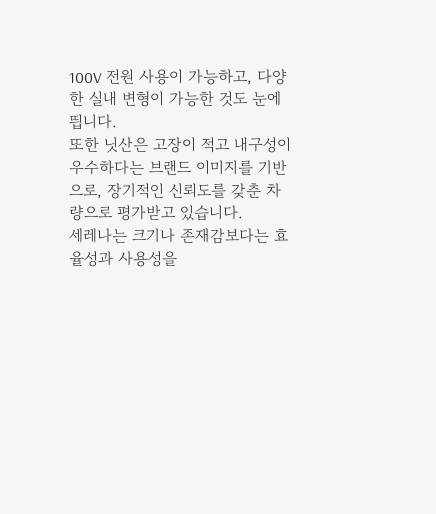100V 전원 사용이 가능하고, 다양한 실내 변형이 가능한 것도 눈에 띕니다.
또한 닛산은 고장이 적고 내구성이 우수하다는 브랜드 이미지를 기반으로, 장기적인 신뢰도를 갖춘 차량으로 평가받고 있습니다.
세레나는 크기나 존재감보다는 효율성과 사용성을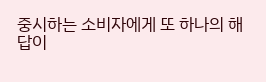중시하는 소비자에게 또 하나의 해답이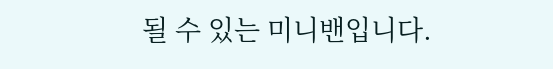될 수 있는 미니밴입니다.